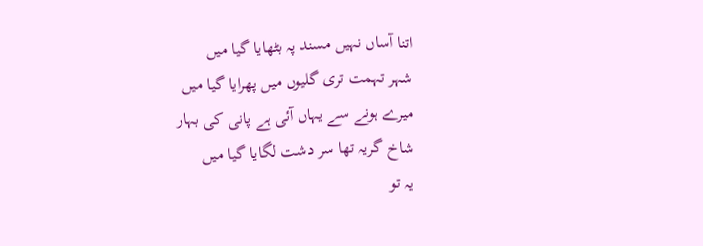اتنا آساں نہیں مسند پہ بٹھایا گیا میں
شہر تہمت تری گلیوں میں پھرایا گیا میں
میرے ہونے سے یہاں آئی ہے پانی کی بہار
شاخ گریہ تھا سر دشت لگایا گیا میں
یہ تو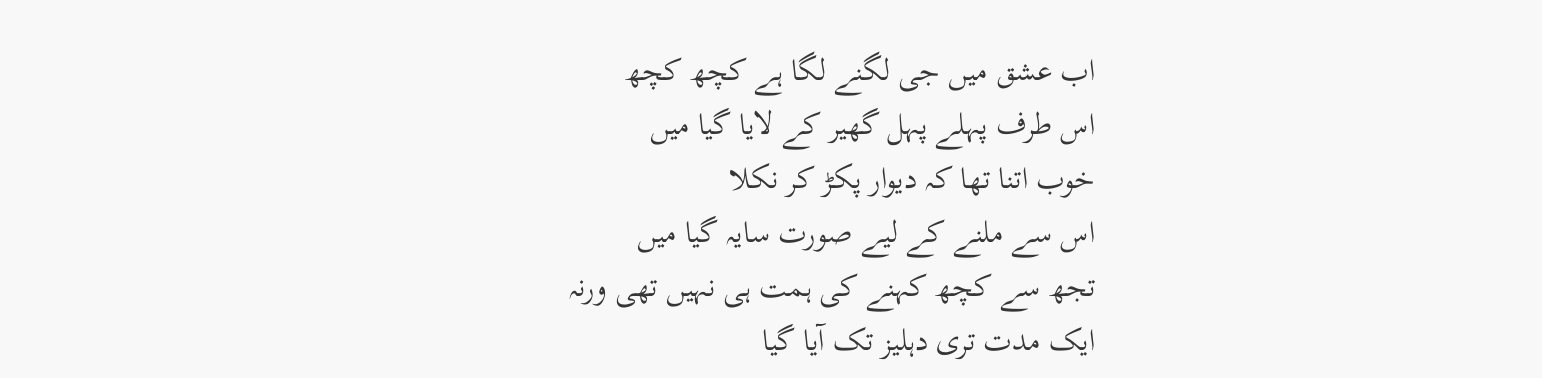اب عشق میں جی لگنے لگا ہے کچھ کچھ
اس طرف پہلے پہل گھیر کے لایا گیا میں
خوب اتنا تھا کہ دیوار پکڑ کر نکلا
اس سے ملنے کے لیے صورت سایہ گیا میں
تجھ سے کچھ کہنے کی ہمت ہی نہیں تھی ورنہ
ایک مدت تری دہلیز تک آیا گیا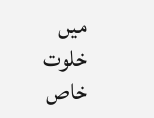میں
خلوت خاص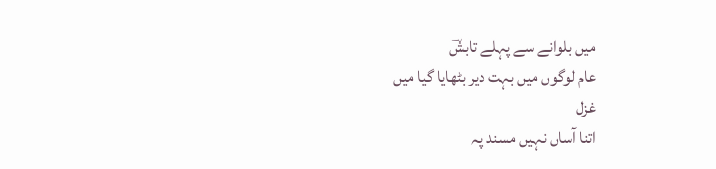میں بلوانے سے پہلے تابشؔ
عام لوگوں میں بہت دیر بٹھایا گیا میں
غزل
اتنا آساں نہیں مسند پہ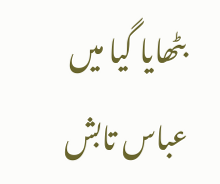بٹھایا گیا میں
عباس تابش